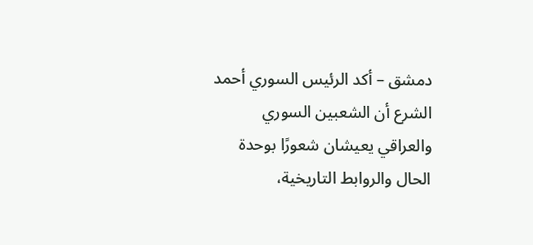دمشق – أكد الرئيس السوري أحمد الشرع أن الشعبين السوري والعراقي يعيشان شعورًا بوحدة الحال والروابط التاريخية،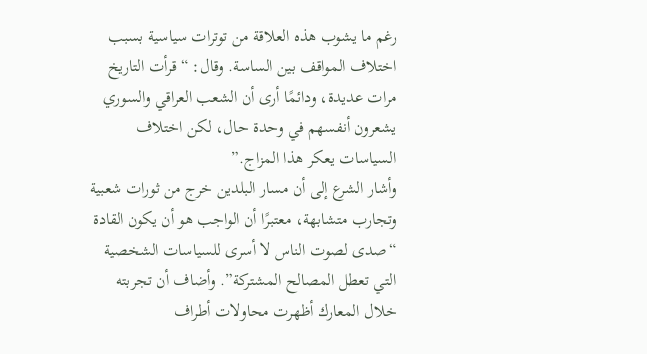رغم ما يشوب هذه العلاقة من توترات سياسية بسبب اختلاف المواقف بين الساسة. وقال: “قرأت التاريخ مرات عديدة، ودائمًا أرى أن الشعب العراقي والسوري يشعرون أنفسهم في وحدة حال، لكن اختلاف السياسات يعكر هذا المزاج.”
وأشار الشرع إلى أن مسار البلدين خرج من ثورات شعبية وتجارب متشابهة، معتبرًا أن الواجب هو أن يكون القادة “صدى لصوت الناس لا أسرى للسياسات الشخصية التي تعطل المصالح المشتركة”. وأضاف أن تجربته خلال المعارك أظهرت محاولات أطراف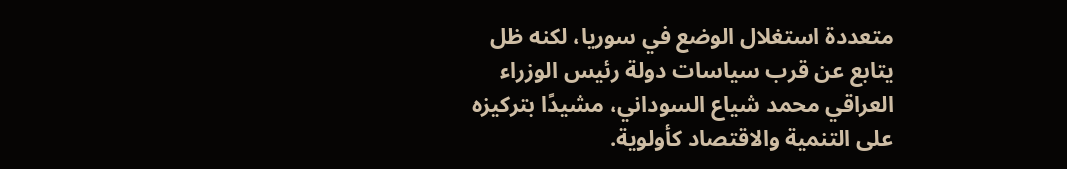متعددة استغلال الوضع في سوريا، لكنه ظل يتابع عن قرب سياسات دولة رئيس الوزراء العراقي محمد شياع السوداني، مشيدًا بتركيزه على التنمية والاقتصاد كأولوية.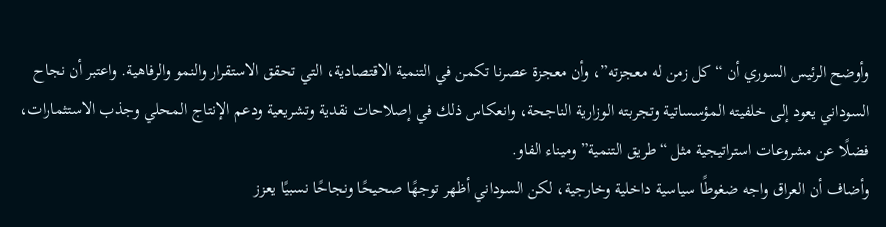وأوضح الرئيس السوري أن “كل زمن له معجزته”، وأن معجزة عصرنا تكمن في التنمية الاقتصادية، التي تحقق الاستقرار والنمو والرفاهية. واعتبر أن نجاح السوداني يعود إلى خلفيته المؤسساتية وتجربته الوزارية الناجحة، وانعكاس ذلك في إصلاحات نقدية وتشريعية ودعم الإنتاج المحلي وجذب الاستثمارات، فضلًا عن مشروعات استراتيجية مثل “طريق التنمية” وميناء الفاو.
وأضاف أن العراق واجه ضغوطًا سياسية داخلية وخارجية، لكن السوداني أظهر توجهًا صحيحًا ونجاحًا نسبيًا يعزز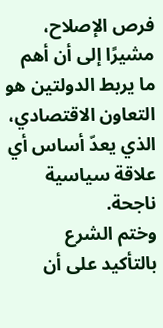فرص الإصلاح، مشيرًا إلى أن أهم ما يربط الدولتين هو التعاون الاقتصادي، الذي يعدّ أساس أي علاقة سياسية ناجحة.
وختم الشرع بالتأكيد على أن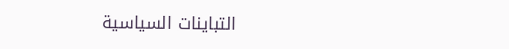التباينات السياسية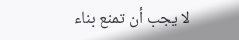لا يجب أن تمنع بناء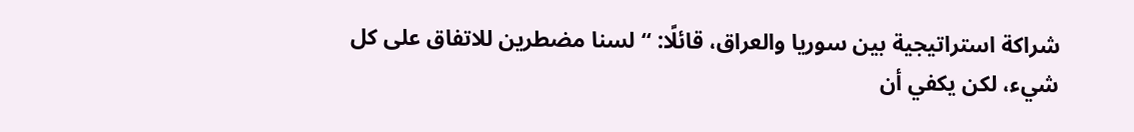شراكة استراتيجية بين سوريا والعراق، قائلًا: “لسنا مضطرين للاتفاق على كل شيء، لكن يكفي أن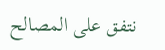نتفق على المصالح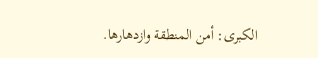الكبرى: أمن المنطقة وازدهارها.